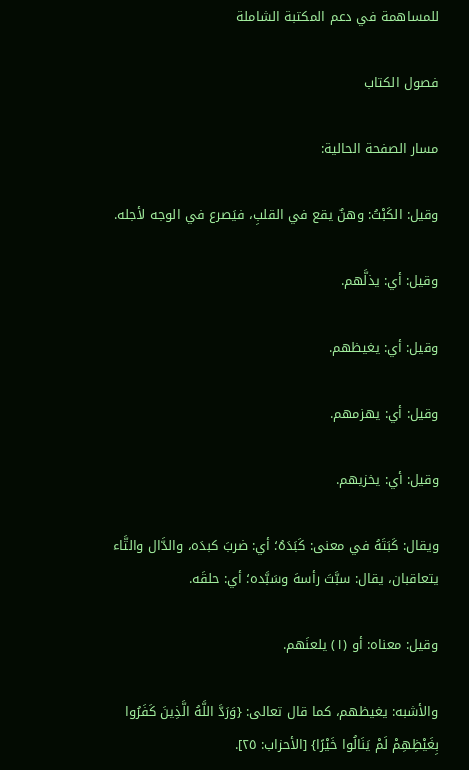للمساهمة في دعم المكتبة الشاملة

فصول الكتاب

مسار الصفحة الحالية:

وقيل: الكَبْتُ: وهنٌ يقع في القلبِ، فيَصرع في الوجه لأجله.

وقيل: أي: يذلَّهم.

وقيل: أي: يغيظهم.

وقيل: أي: يهزمهم.

وقيل: أي: يخزيهم.

ويقال: كَبَتَهُ في معنى: كَبَدَهُ؛ أي: ضربَ كبدَه، والدَّال والتَّاء يتعاقبان، يقال: سبَّتَ رأسهَ وسَبَّده؛ أي: حلقَه.

وقيل: معناه: أو (١) يلعنَهم.

والأشبه: يغيظهم، كما قال تعالى: {وَرَدَّ اللَّهُ الَّذِينَ كَفَرُوا بِغَيْظِهِمْ لَمْ يَنَالُوا خَيْرًا} [الأحزاب: ٢٥].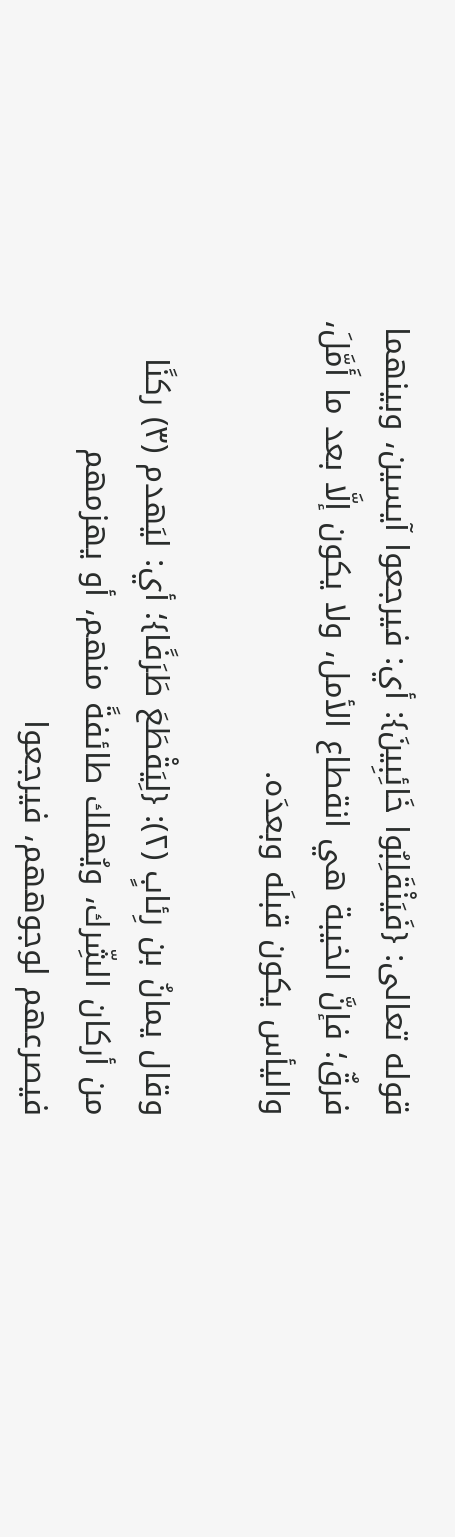قوله تعالى: {فَيَنْقَلِبُوا خَائِبِينَ}: أي: فيرجعوا آيسين، وبينهما فرقٌ؛ فإنَّ الخيبة هي انقطاع الأمل، ولا يكون إلَّا بعد ما أَمَّلَ، واليأس يكون قبلَه وبعدَه.

وقال يمانُ بن رِئابٍ (٢): {لِيَقْطَعَ طَرَفًا}؛ أي: ليَهدم (٣) ركنًا من أركان الشِّرك، ويُهلك طائفةً منهم، أو يهزمهم فيصرعهم لوجوههم، فيرجعوا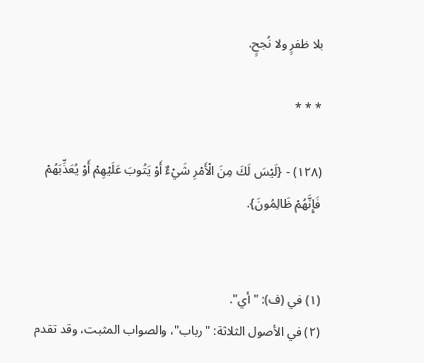بلا ظفرٍ ولا نُجحٍ.

* * *

(١٢٨) - {لَيْسَ لَكَ مِنَ الْأَمْرِ شَيْءٌ أَوْ يَتُوبَ عَلَيْهِمْ أَوْ يُعَذِّبَهُمْ فَإِنَّهُمْ ظَالِمُونَ}.


(١) في (ف): "أي".
(٢) في الأصول الثلاثة: "رباب"، والصواب المثبت، وقد تقدم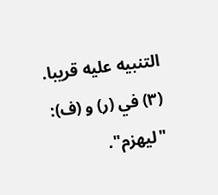التنبيه عليه قريبا.
(٣) في (ر) و (ف): "ليهزم".